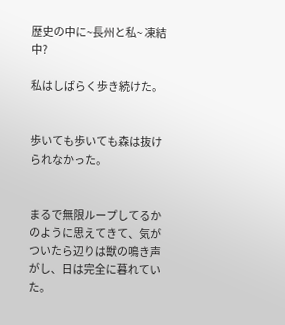歴史の中に~長州と私~ 凍結中?

私はしばらく歩き続けた。


歩いても歩いても森は抜けられなかった。


まるで無限ループしてるかのように思えてきて、気がついたら辺りは獣の鳴き声がし、日は完全に暮れていた。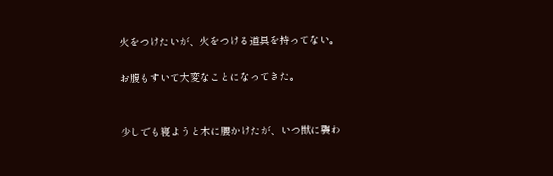火をつけたいが、火をつける道具を持ってない。

お腹もすいて大変なことになってきた。


少しでも寝ようと木に腰かけたが、いつ獣に襲わ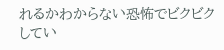れるかわからない恐怖でビクビクしてい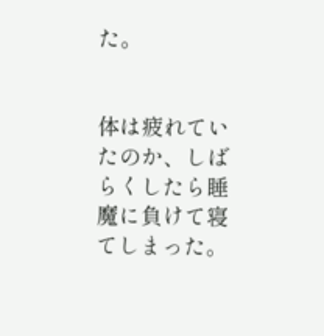た。


体は疲れていたのか、しばらくしたら睡魔に負けて寝てしまった。